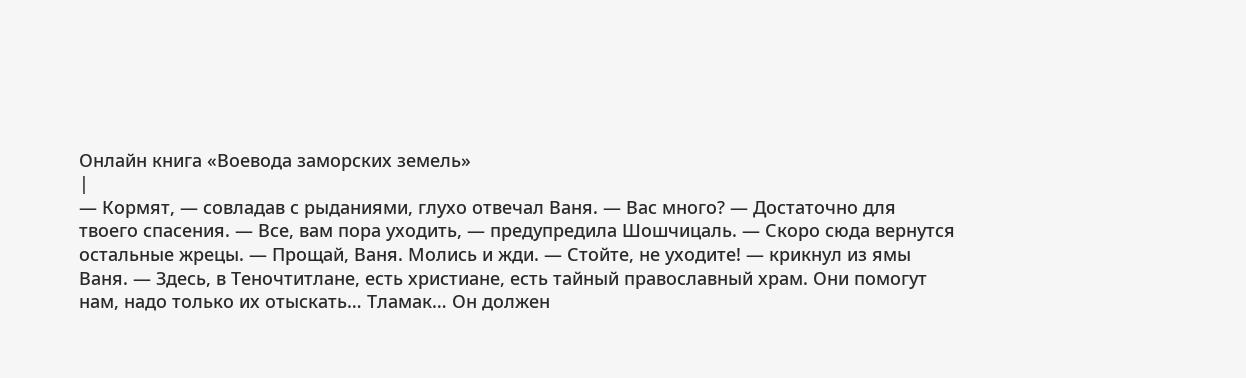Онлайн книга «Воевода заморских земель»
|
— Кормят, — совладав с рыданиями, глухо отвечал Ваня. — Вас много? — Достаточно для твоего спасения. — Все, вам пора уходить, — предупредила Шошчицаль. — Скоро сюда вернутся остальные жрецы. — Прощай, Ваня. Молись и жди. — Стойте, не уходите! — крикнул из ямы Ваня. — Здесь, в Теночтитлане, есть христиане, есть тайный православный храм. Они помогут нам, надо только их отыскать… Тламак… Он должен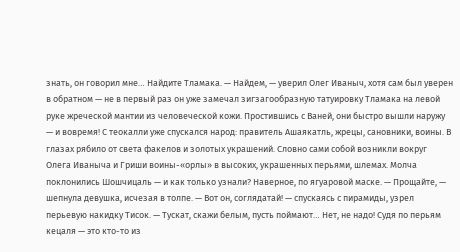знать, он говорил мне… Найдите Тламака. — Найдем, — уверил Олег Иваныч, хотя сам был уверен в обратном — не в первый раз он уже замечал зигзагообразную татуировку Тламака на левой руке жреческой мантии из человеческой кожи. Простившись с Ваней, они быстро вышли наружу — и вовремя! С теокалли уже спускался народ: правитель Ашаякатль, жрецы, сановники, воины. В глазах рябило от света факелов и золотых украшений. Словно сами собой возникли вокруг Олега Иваныча и Гриши воины-«орлы» в высоких, украшенных перьями, шлемах. Молча поклонились Шошчицаль — и как только узнали? Наверное, по ягуаровой маске. — Прощайте, — шепнула девушка, исчезая в толпе. — Вот он, соглядатай! — спускаясь с пирамиды, узрел перьевую накидку Тисок. — Тускат, скажи белым, пусть поймают… Нет, не надо! Судя по перьям кецаля — это кто-то из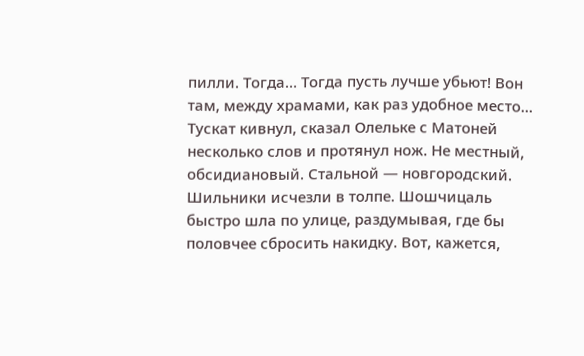пилли. Тогда… Тогда пусть лучше убьют! Вон там, между храмами, как раз удобное место… Тускат кивнул, сказал Олельке с Матоней несколько слов и протянул нож. Не местный, обсидиановый. Стальной — новгородский. Шильники исчезли в толпе. Шошчицаль быстро шла по улице, раздумывая, где бы половчее сбросить накидку. Вот, кажется,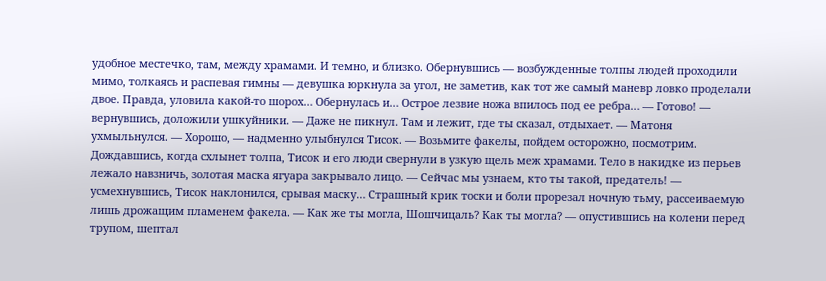удобное местечко, там, между храмами. И темно, и близко. Обернувшись — возбужденные толпы людей проходили мимо, толкаясь и распевая гимны — девушка юркнула за угол, не заметив, как тот же самый маневр ловко проделали двое. Правда, уловила какой-то шорох… Обернулась и… Острое лезвие ножа впилось под ее ребра… — Готово! — вернувшись, доложили ушкуйники. — Даже не пикнул. Там и лежит, где ты сказал, отдыхает. — Матоня ухмыльнулся. — Хорошо, — надменно улыбнулся Тисок. — Возьмите факелы, пойдем осторожно, посмотрим. Дождавшись, когда схлынет толпа, Тисок и его люди свернули в узкую щель меж храмами. Тело в накидке из перьев лежало навзничь, золотая маска ягуара закрывало лицо. — Сейчас мы узнаем, кто ты такой, предатель! — усмехнувшись, Тисок наклонился, срывая маску… Страшный крик тоски и боли прорезал ночную тьму, рассеиваемую лишь дрожащим пламенем факела. — Как же ты могла, Шошчицаль? Как ты могла? — опустившись на колени перед трупом, шептал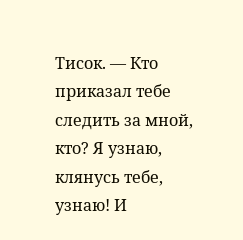Тисок. — Кто приказал тебе следить за мной, кто? Я узнаю, клянусь тебе, узнаю! И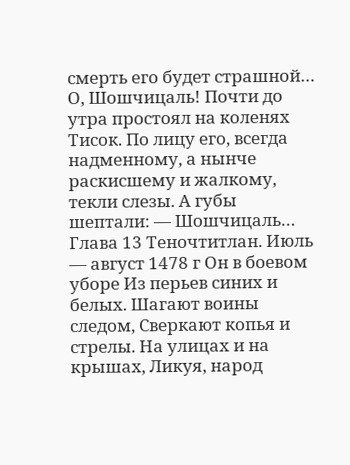смерть его будет страшной… О, Шошчицаль! Почти до утра простоял на коленях Тисок. По лицу его, всегда надменному, а нынче раскисшему и жалкому, текли слезы. А губы шептали: — Шошчицаль… Глава 13 Теночтитлан. Июль — август 1478 г Он в боевом уборе Из перьев синих и белых. Шагают воины следом, Сверкают копья и стрелы. На улицах и на крышах, Ликуя, народ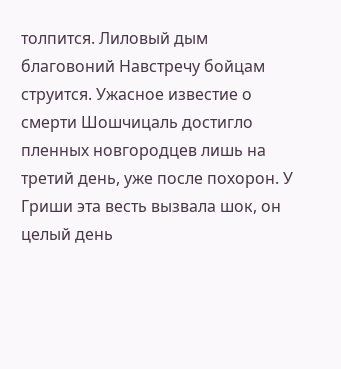толпится. Лиловый дым благовоний Навстречу бойцам струится. Ужасное известие о смерти Шошчицаль достигло пленных новгородцев лишь на третий день, уже после похорон. У Гриши эта весть вызвала шок, он целый день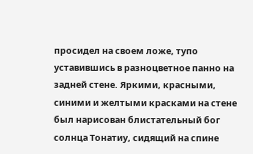просидел на своем ложе, тупо уставившись в разноцветное панно на задней стене. Яркими, красными, синими и желтыми красками на стене был нарисован блистательный бог солнца Тонатиу, сидящий на спине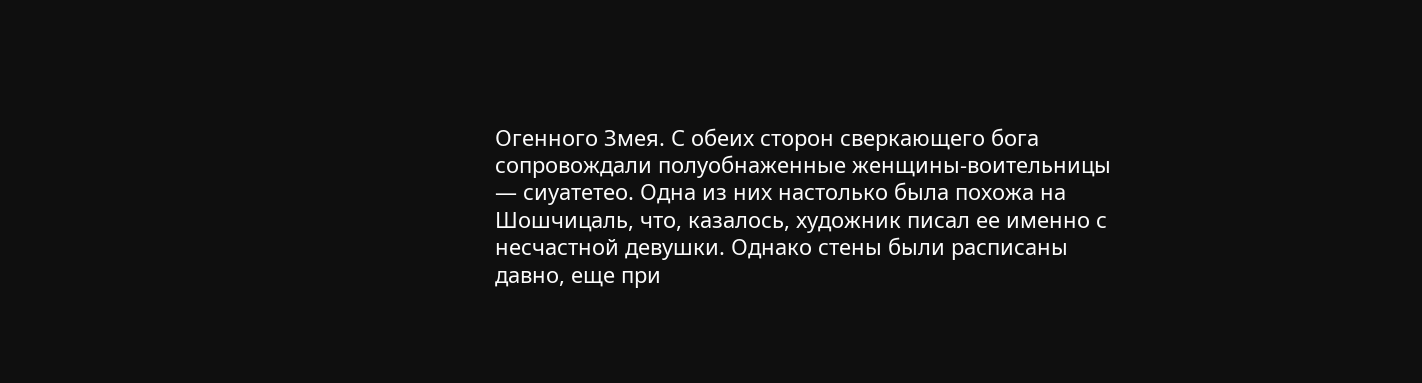Огенного Змея. С обеих сторон сверкающего бога сопровождали полуобнаженные женщины-воительницы — сиуатетео. Одна из них настолько была похожа на Шошчицаль, что, казалось, художник писал ее именно с несчастной девушки. Однако стены были расписаны давно, еще при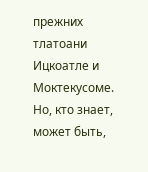прежних тлатоани Ицкоатле и Моктекусоме. Но, кто знает, может быть,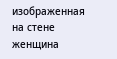изображенная на стене женщина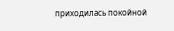приходилась покойной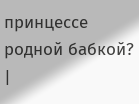принцессе родной бабкой? |